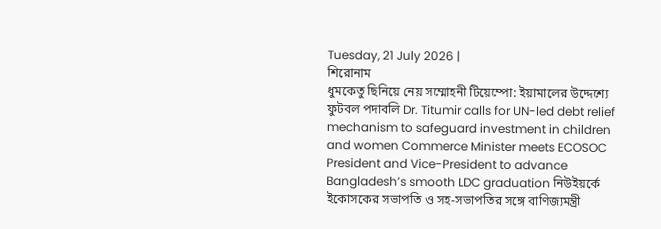Tuesday, 21 July 2026 |
শিরোনাম
ধুমকেতু ছিনিয়ে নেয় সম্মোহনী টিয়েম্পো: ইয়ামালের উদ্দেশ্যে ফুটবল পদাবলি Dr. Titumir calls for UN-led debt relief mechanism to safeguard investment in children and women Commerce Minister meets ECOSOC President and Vice-President to advance Bangladesh’s smooth LDC graduation নিউইয়র্কে ইকোসকের সভাপতি ও সহ-সভাপতির সঙ্গে বাণিজ্যমন্ত্রী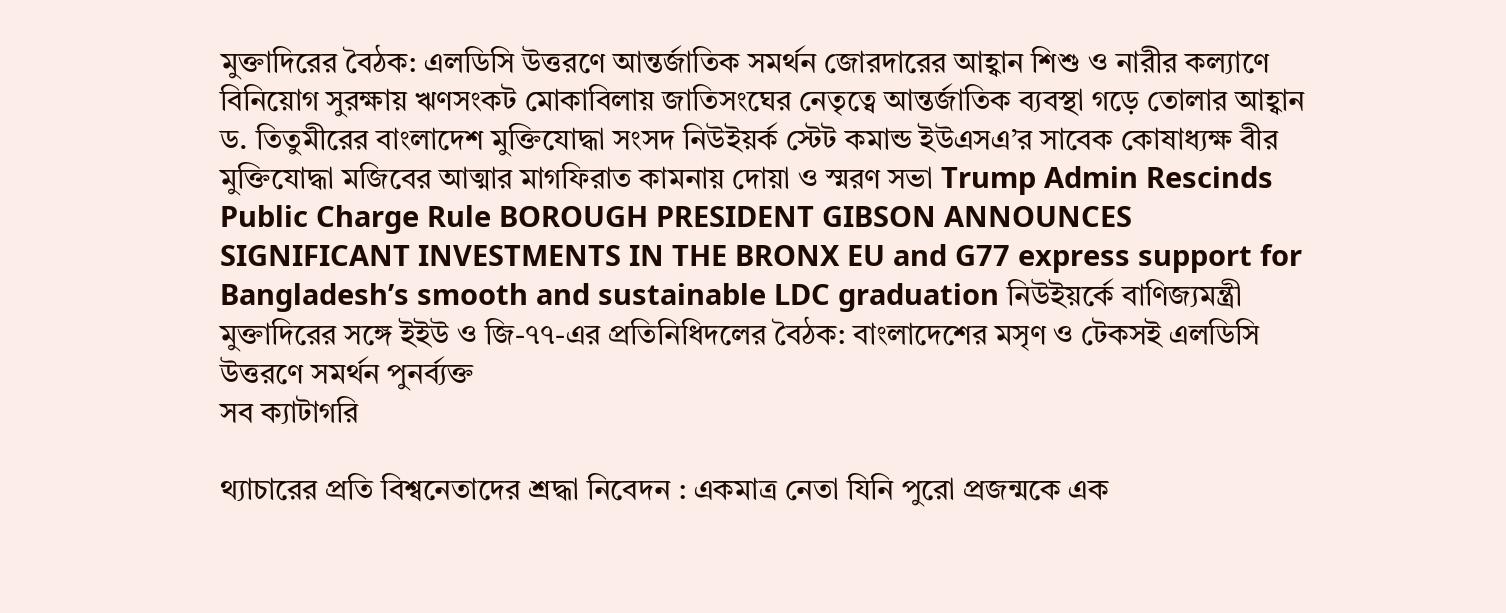মুক্তাদিরের বৈঠক: এলডিসি উত্তরণে আন্তর্জাতিক সমর্থন জোরদারের আহ্বান শিশু ও নারীর কল্যাণে বিনিয়োগ সুরক্ষায় ঋণসংকট মোকাবিলায় জাতিসংঘের নেতৃত্বে আন্তর্জাতিক ব্যবস্থা গড়ে তোলার আহ্বান ড. তিতুমীরের বাংলাদেশ মুক্তিযোদ্ধা সংসদ নিউইয়র্ক স্টেট কমান্ড ইউএসএ’র সাবেক কোষাধ্যক্ষ বীর মুক্তিযোদ্ধা মজিবের আত্মার মাগফিরাত কামনায় দোয়া ও স্মরণ সভা Trump Admin Rescinds Public Charge Rule BOROUGH PRESIDENT GIBSON ANNOUNCES SIGNIFICANT INVESTMENTS IN THE BRONX EU and G77 express support for Bangladesh’s smooth and sustainable LDC graduation নিউইয়র্কে বাণিজ্যমন্ত্রী মুক্তাদিরের সঙ্গে ইইউ ও জি-৭৭-এর প্রতিনিধিদলের বৈঠক: বাংলাদেশের মসৃণ ও টেকসই এলডিসি উত্তরণে সমর্থন পুনর্ব্যক্ত
সব ক্যাটাগরি

থ্যাচারের প্রতি বিশ্বনেতাদের শ্রদ্ধা নিবেদন : একমাত্র নেতা যিনি পুরো প্রজন্মকে এক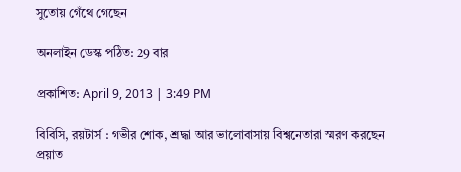সুতোয় গেঁথে গেছেন

অনলাইন ডেস্ক পঠিত: 29 বার

প্রকাশিত: April 9, 2013 | 3:49 PM

বিবিসি, রয়টার্স : গভীর শোক, শ্রদ্ধা আর ভালোবাসায় বিশ্বনেতারা স্মরণ করছেন প্রয়াত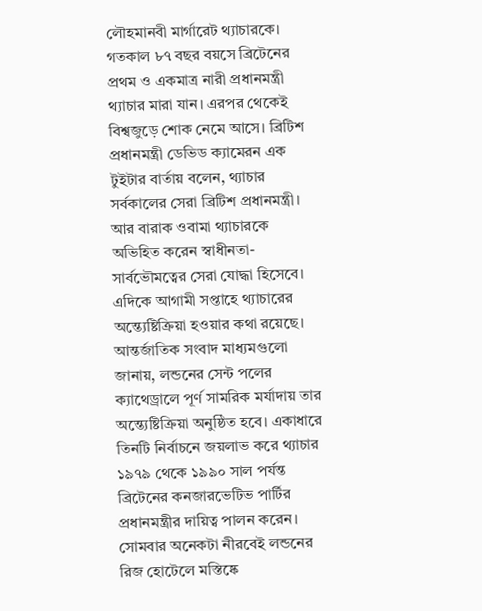লৌহমানবী মার্গারেট থ্যাচারকে। গতকাল ৮৭ বছর বয়সে ব্রিটেনের প্রথম ও একমাত্র নারী প্রধানমন্ত্রী থ্যাচার মারা যান। এরপর থেকেই বিশ্বজুড়ে শোক নেমে আসে। ব্রিটিশ প্রধানমন্ত্রী ডেভিড ক্যামেরন এক টুইটার বার্তায় বলেন, থ্যাচার সর্বকালের সেরা ব্রিটিশ প্রধানমন্ত্রী। আর বারাক ওবামা থ্যাচারকে অভিহিত করেন স্বাধীনতা-সার্বভৌমত্বের সেরা যোদ্ধা হিসেবে। এদিকে আগামী সপ্তাহে থ্যাচারের অন্ত্যেষ্টিক্রিয়া হওয়ার কথা রয়েছে। আন্তর্জাতিক সংবাদ মাধ্যমগুলো জানায়, লন্ডনের সেন্ট পলের ক্যাথেড্রালে পূর্ণ সামরিক মর্যাদায় তার অন্ত্যেষ্টিক্রিয়া অনুষ্ঠিত হবে। একাধারে তিনটি নির্বাচনে জয়লাভ করে থ্যাচার ১৯৭৯ থেকে ১৯৯০ সাল পর্যন্ত ব্রিটেনের কনজারভেটিভ পার্টির প্রধানমন্ত্রীর দায়িত্ব পালন করেন। সোমবার অনেকটা নীরবেই লন্ডনের রিজ হোটেলে মস্তিষ্কে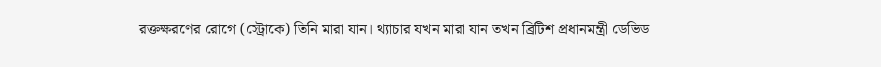রক্তক্ষরণের রোগে (স্ট্রোকে) তিনি মারা যান। থ্যাচার যখন মারা যান তখন ব্রিটিশ প্রধানমন্ত্রী ডেভিড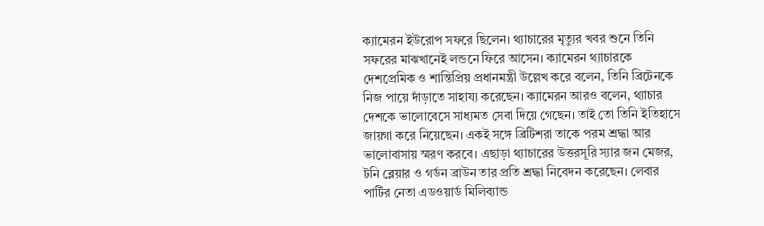ক্যামেরন ইউরোপ সফরে ছিলেন। থ্যাচারের মৃত্যুর খবর শুনে তিনি সফরের মাঝখানেই লন্ডনে ফিরে আসেন। ক্যামেরন থ্যাচারকে দেশপ্রেমিক ও শান্তিপ্রিয় প্রধানমন্ত্রী উল্লেখ করে বলেন, তিনি ব্রিটেনকে নিজ পায়ে দাঁড়াতে সাহায্য করেছেন। ক্যামেরন আরও বলেন, থ্যাচার দেশকে ভালোবেসে সাধ্যমত সেবা দিয়ে গেছেন। তাই তো তিনি ইতিহাসে জায়গা করে নিয়েছেন। একই সঙ্গে ব্রিটিশরা তাকে পরম শ্রদ্ধা আর ভালোবাসায় স্মরণ করবে। এছাড়া থ্যাচারের উত্তরসূরি স্যার জন মেজর, টনি ব্লেয়ার ও গর্ডন ব্রাউন তার প্রতি শ্রদ্ধা নিবেদন করেছেন। লেবার পার্টির নেতা এডওয়ার্ড মিলিব্যান্ড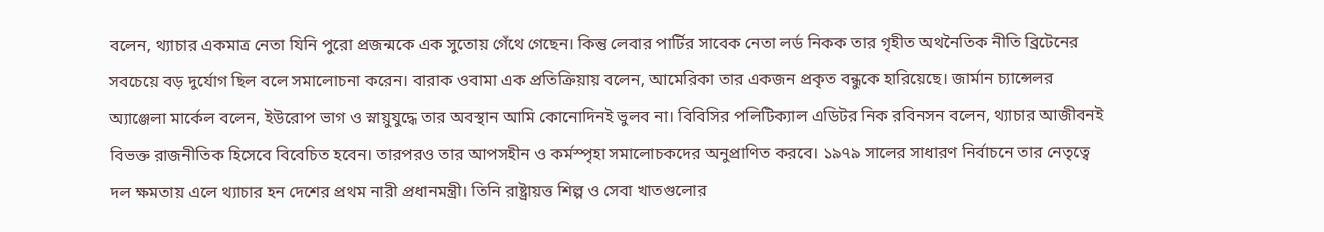বলেন, থ্যাচার একমাত্র নেতা যিনি পুরো প্রজন্মকে এক সুতোয় গেঁথে গেছেন। কিন্তু লেবার পার্টির সাবেক নেতা লর্ড নিকক তার গৃহীত অথনৈতিক নীতি ব্রিটেনের সবচেয়ে বড় দুর্যোগ ছিল বলে সমালোচনা করেন। বারাক ওবামা এক প্রতিক্রিয়ায় বলেন, আমেরিকা তার একজন প্রকৃত বন্ধুকে হারিয়েছে। জার্মান চ্যান্সেলর অ্যাঞ্জেলা মার্কেল বলেন, ইউরোপ ভাগ ও স্নায়ুযুদ্ধে তার অবস্থান আমি কোনোদিনই ভুলব না। বিবিসির পলিটিক্যাল এডিটর নিক রবিনসন বলেন, থ্যাচার আজীবনই বিভক্ত রাজনীতিক হিসেবে বিবেচিত হবেন। তারপরও তার আপসহীন ও কর্মস্পৃহা সমালোচকদের অনুপ্রাণিত করবে। ১৯৭৯ সালের সাধারণ নির্বাচনে তার নেতৃত্বে দল ক্ষমতায় এলে থ্যাচার হন দেশের প্রথম নারী প্রধানমন্ত্রী। তিনি রাষ্ট্রায়ত্ত শিল্প ও সেবা খাতগুলোর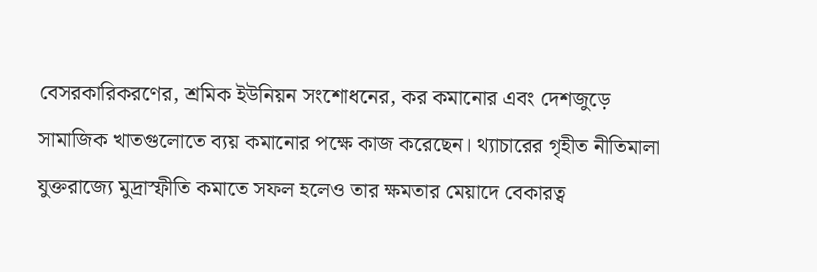বেসরকারিকরণের, শ্রমিক ইউনিয়ন সংশোধনের, কর কমানোর এবং দেশজুড়ে সামাজিক খাতগুলোতে ব্যয় কমানোর পক্ষে কাজ করেছেন। থ্যাচারের গৃহীত নীতিমালা যুক্তরাজ্যে মুদ্রাস্ফীতি কমাতে সফল হলেও তার ক্ষমতার মেয়াদে বেকারত্ব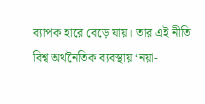ব্যাপক হারে বেড়ে যায়। তার এই নীতি বিশ্ব অর্থনৈতিক ব্যবস্থায় ‘নয়া-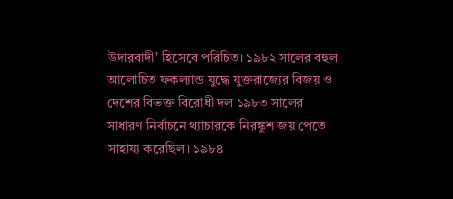উদারবাদী’ হিসেবে পরিচিত। ১৯৮২ সালের বহুল আলোচিত ফকল্যান্ড যুদ্ধে যুক্তরাজ্যের বিজয় ও দেশের বিভক্ত বিরোধী দল ১৯৮৩ সালের সাধারণ নির্বাচনে থ্যাচারকে নিরঙ্কুশ জয় পেতে সাহায্য করেছিল। ১৯৮৪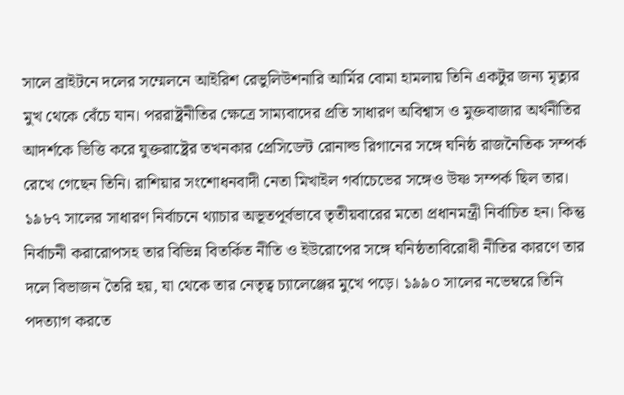সালে ব্রাইটনে দলের সম্মেলনে আইরিশ রেভুলিউশনারি আর্মির বোমা হামলায় তিনি একটুর জন্য মৃত্যুর মুখ থেকে বেঁচে যান। পররাষ্ট্রনীতির ক্ষেত্রে সাম্যবাদের প্রতি সাধারণ অবিশ্বাস ও মুক্তবাজার অর্থনীতির আদর্শকে ভিত্তি করে যুক্তরাষ্ট্রের তখনকার প্রেসিডেন্ট রোনাল্ড রিগানের সঙ্গে ঘনিষ্ঠ রাজনৈতিক সম্পর্ক রেখে গেছেন তিনি। রাশিয়ার সংশোধনবাদী নেতা মিখাইল গর্বাচেভের সঙ্গেও উষ্ণ সম্পর্ক ছিল তার। ১৯৮৭ সালের সাধারণ নির্বাচনে থ্যাচার অভূতপূর্বভাবে তৃতীয়বারের মতো প্রধানমন্ত্রী নির্বাচিত হন। কিন্তু নির্বাচনী করারোপসহ তার বিভিন্ন বিতর্কিত নীতি ও ইউরোপের সঙ্গে ঘনিষ্ঠতাবিরোধী নীতির কারণে তার দলে বিভাজন তৈরি হয়, যা থেকে তার নেতৃত্ব চ্যালেঞ্জের মুখে পড়ে। ১৯৯০ সালের নভেম্বরে তিনি পদত্যাগ করতে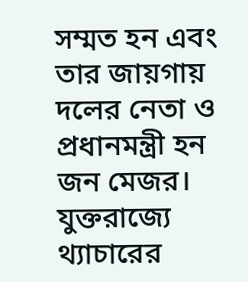সম্মত হন এবং তার জায়গায় দলের নেতা ও প্রধানমন্ত্রী হন জন মেজর। যুক্তরাজ্যে থ্যাচারের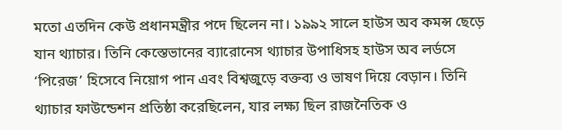মতো এতদিন কেউ প্রধানমন্ত্রীর পদে ছিলেন না। ১৯৯২ সালে হাউস অব কমন্স ছেড়ে যান থ্যাচার। তিনি কেস্তেভানের ব্যারোনেস থ্যাচার উপাধিসহ হাউস অব লর্ডসে ‘পিরেজ’ হিসেবে নিয়োগ পান এবং বিশ্বজুড়ে বক্তব্য ও ভাষণ দিয়ে বেড়ান। তিনি থ্যাচার ফাউন্ডেশন প্রতিষ্ঠা করেছিলেন, যার লক্ষ্য ছিল রাজনৈতিক ও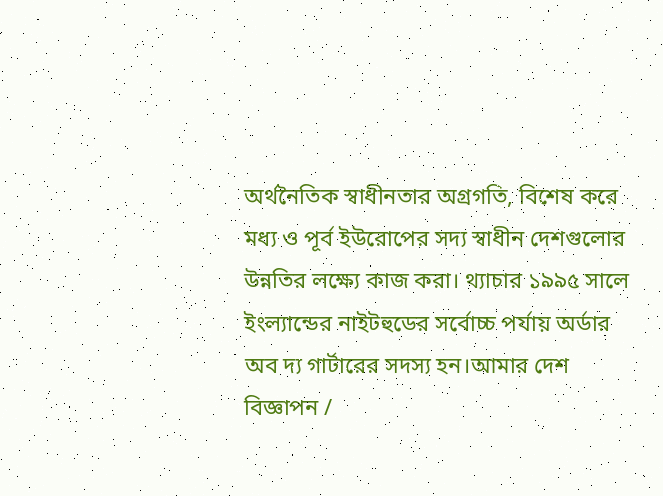অর্থনৈতিক স্বাধীনতার অগ্রগতি, বিশেষ করে মধ্য ও পূর্ব ইউরোপের সদ্য স্বাধীন দেশগুলোর উন্নতির লক্ষ্যে কাজ করা। থ্যাচার ১৯৯৫ সালে ইংল্যান্ডের নাইটহুডের সর্বোচ্চ পর্যায় অর্ডার অব দ্য গার্টারের সদস্য হন।আমার দেশ
বিজ্ঞাপন /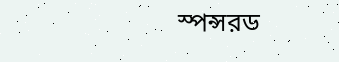স্পন্সরড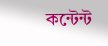কন্টেন্ট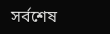সর্বশেষ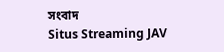সংবাদ
Situs Streaming JAV